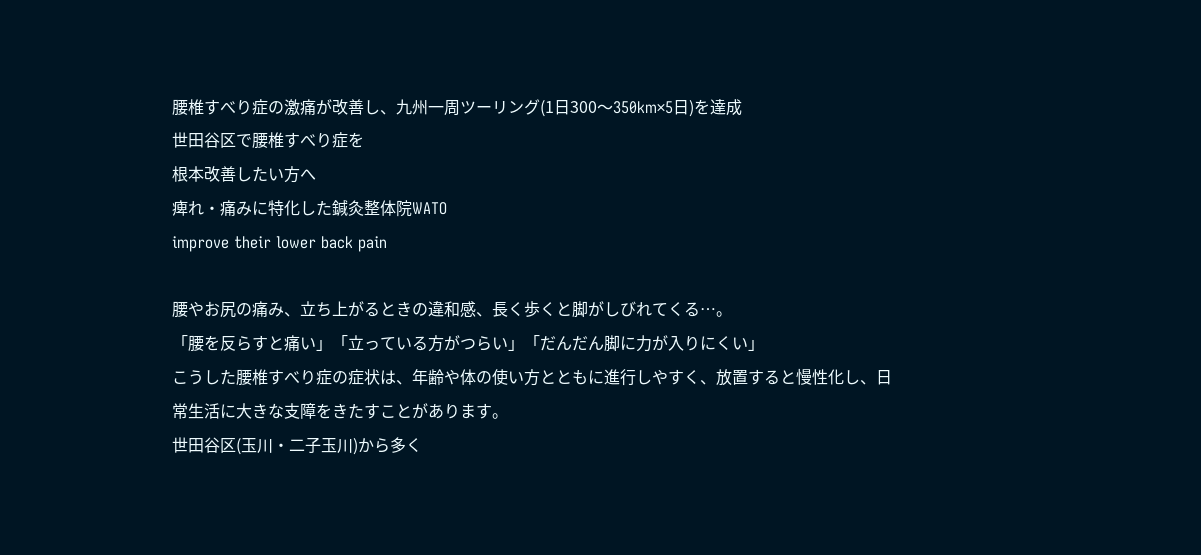腰椎すべり症の激痛が改善し、九州一周ツーリング(1日300〜350km×5日)を達成
世田谷区で腰椎すべり症を
根本改善したい方へ
痺れ・痛みに特化した鍼灸整体院WATO
improve their lower back pain

腰やお尻の痛み、立ち上がるときの違和感、長く歩くと脚がしびれてくる…。
「腰を反らすと痛い」「立っている方がつらい」「だんだん脚に力が入りにくい」
こうした腰椎すべり症の症状は、年齢や体の使い方とともに進行しやすく、放置すると慢性化し、日常生活に大きな支障をきたすことがあります。
世田谷区(玉川・二子玉川)から多く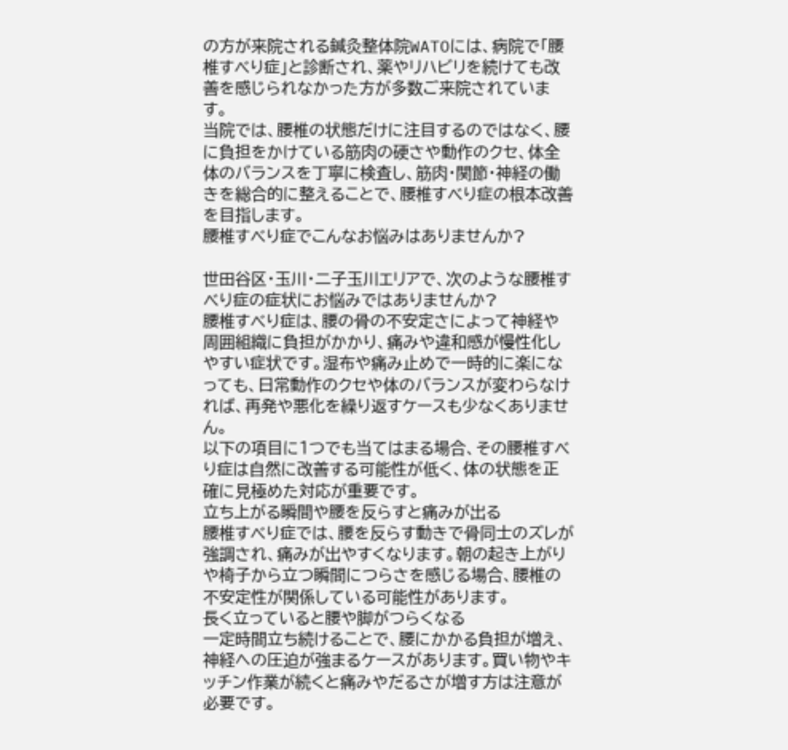の方が来院される鍼灸整体院WATOには、病院で「腰椎すべり症」と診断され、薬やリハビリを続けても改善を感じられなかった方が多数ご来院されています。
当院では、腰椎の状態だけに注目するのではなく、腰に負担をかけている筋肉の硬さや動作のクセ、体全体のバランスを丁寧に検査し、筋肉・関節・神経の働きを総合的に整えることで、腰椎すべり症の根本改善を目指します。
腰椎すべり症でこんなお悩みはありませんか?

世田谷区・玉川・二子玉川エリアで、次のような腰椎すべり症の症状にお悩みではありませんか?
腰椎すべり症は、腰の骨の不安定さによって神経や周囲組織に負担がかかり、痛みや違和感が慢性化しやすい症状です。湿布や痛み止めで一時的に楽になっても、日常動作のクセや体のバランスが変わらなければ、再発や悪化を繰り返すケースも少なくありません。
以下の項目に1つでも当てはまる場合、その腰椎すべり症は自然に改善する可能性が低く、体の状態を正確に見極めた対応が重要です。
立ち上がる瞬間や腰を反らすと痛みが出る
腰椎すべり症では、腰を反らす動きで骨同士のズレが強調され、痛みが出やすくなります。朝の起き上がりや椅子から立つ瞬間につらさを感じる場合、腰椎の不安定性が関係している可能性があります。
長く立っていると腰や脚がつらくなる
一定時間立ち続けることで、腰にかかる負担が増え、神経への圧迫が強まるケースがあります。買い物やキッチン作業が続くと痛みやだるさが増す方は注意が必要です。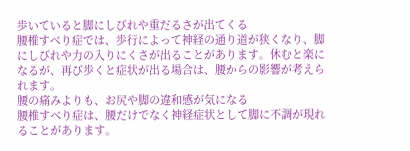歩いていると脚にしびれや重だるさが出てくる
腰椎すべり症では、歩行によって神経の通り道が狭くなり、脚にしびれや力の入りにくさが出ることがあります。休むと楽になるが、再び歩くと症状が出る場合は、腰からの影響が考えられます。
腰の痛みよりも、お尻や脚の違和感が気になる
腰椎すべり症は、腰だけでなく神経症状として脚に不調が現れることがあります。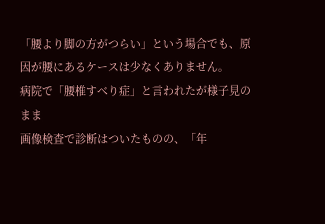「腰より脚の方がつらい」という場合でも、原因が腰にあるケースは少なくありません。
病院で「腰椎すべり症」と言われたが様子見のまま
画像検査で診断はついたものの、「年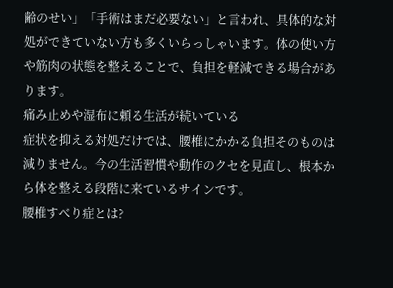齢のせい」「手術はまだ必要ない」と言われ、具体的な対処ができていない方も多くいらっしゃいます。体の使い方や筋肉の状態を整えることで、負担を軽減できる場合があります。
痛み止めや湿布に頼る生活が続いている
症状を抑える対処だけでは、腰椎にかかる負担そのものは減りません。今の生活習慣や動作のクセを見直し、根本から体を整える段階に来ているサインです。
腰椎すべり症とは?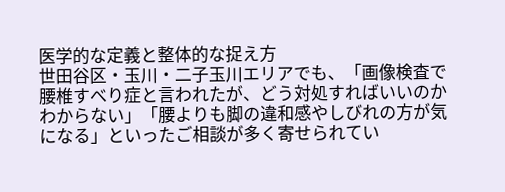医学的な定義と整体的な捉え方
世田谷区・玉川・二子玉川エリアでも、「画像検査で腰椎すべり症と言われたが、どう対処すればいいのかわからない」「腰よりも脚の違和感やしびれの方が気になる」といったご相談が多く寄せられてい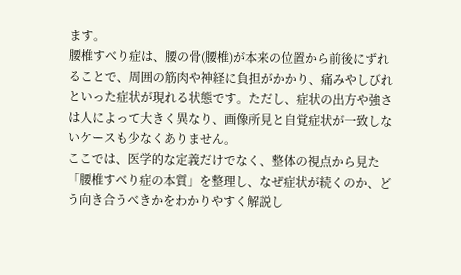ます。
腰椎すべり症は、腰の骨(腰椎)が本来の位置から前後にずれることで、周囲の筋肉や神経に負担がかかり、痛みやしびれといった症状が現れる状態です。ただし、症状の出方や強さは人によって大きく異なり、画像所見と自覚症状が一致しないケースも少なくありません。
ここでは、医学的な定義だけでなく、整体の視点から見た「腰椎すべり症の本質」を整理し、なぜ症状が続くのか、どう向き合うべきかをわかりやすく解説し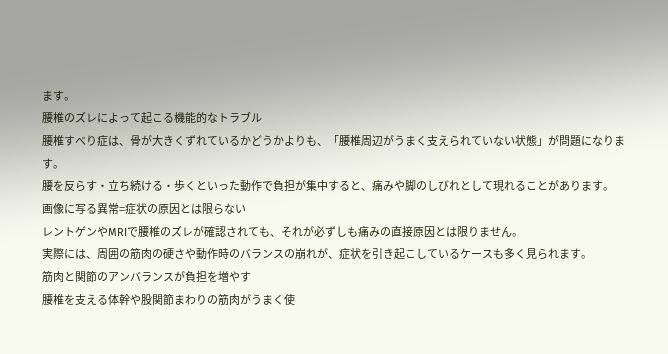ます。
腰椎のズレによって起こる機能的なトラブル
腰椎すべり症は、骨が大きくずれているかどうかよりも、「腰椎周辺がうまく支えられていない状態」が問題になります。
腰を反らす・立ち続ける・歩くといった動作で負担が集中すると、痛みや脚のしびれとして現れることがあります。
画像に写る異常=症状の原因とは限らない
レントゲンやMRIで腰椎のズレが確認されても、それが必ずしも痛みの直接原因とは限りません。
実際には、周囲の筋肉の硬さや動作時のバランスの崩れが、症状を引き起こしているケースも多く見られます。
筋肉と関節のアンバランスが負担を増やす
腰椎を支える体幹や股関節まわりの筋肉がうまく使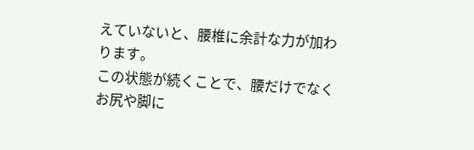えていないと、腰椎に余計な力が加わります。
この状態が続くことで、腰だけでなくお尻や脚に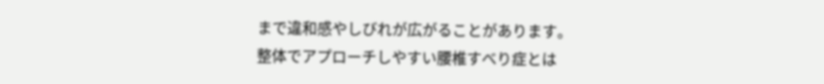まで違和感やしびれが広がることがあります。
整体でアプローチしやすい腰椎すべり症とは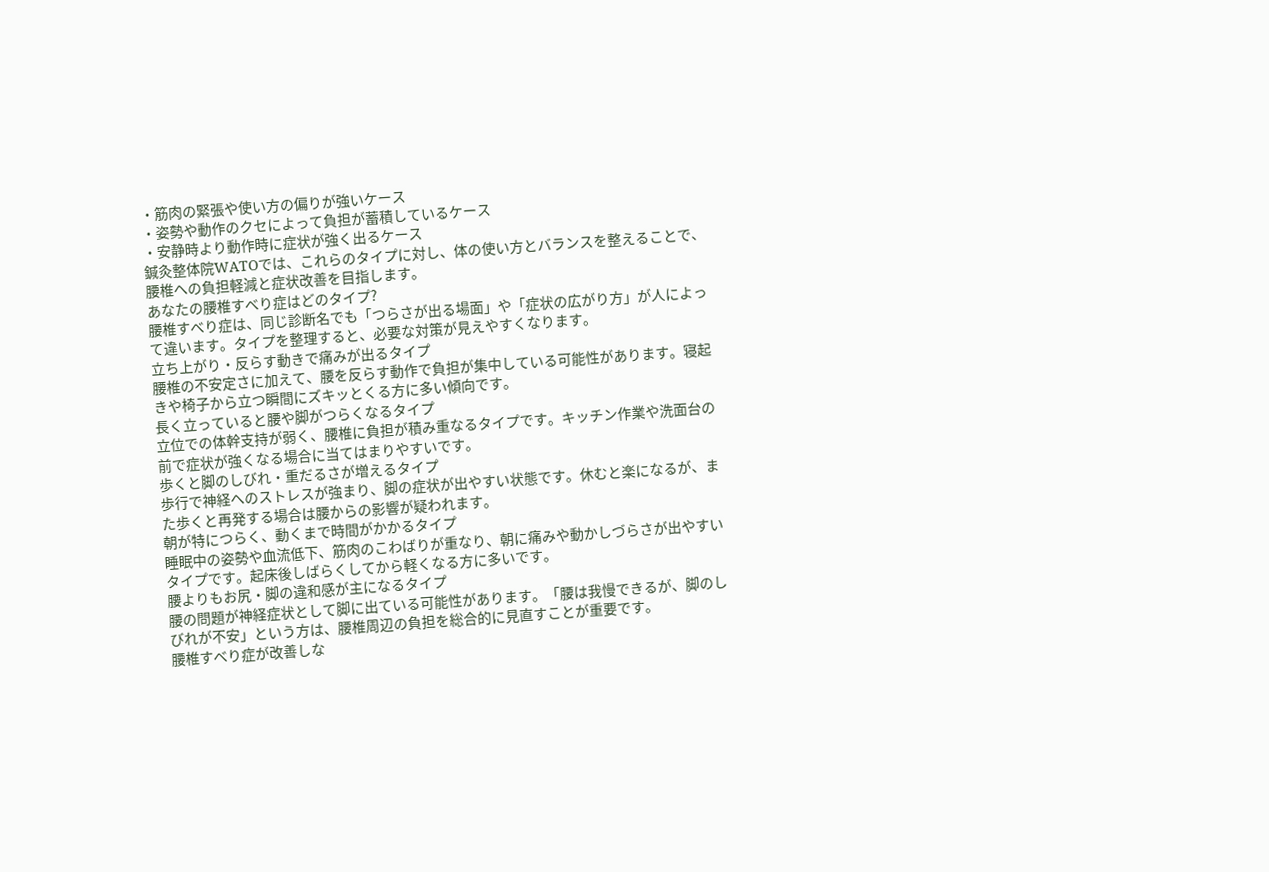・筋肉の緊張や使い方の偏りが強いケース
・姿勢や動作のクセによって負担が蓄積しているケース
・安静時より動作時に症状が強く出るケース
鍼灸整体院WATOでは、これらのタイプに対し、体の使い方とバランスを整えることで、腰椎への負担軽減と症状改善を目指します。
あなたの腰椎すべり症はどのタイプ?
腰椎すべり症は、同じ診断名でも「つらさが出る場面」や「症状の広がり方」が人によって違います。タイプを整理すると、必要な対策が見えやすくなります。
立ち上がり・反らす動きで痛みが出るタイプ
腰椎の不安定さに加えて、腰を反らす動作で負担が集中している可能性があります。寝起きや椅子から立つ瞬間にズキッとくる方に多い傾向です。
長く立っていると腰や脚がつらくなるタイプ
立位での体幹支持が弱く、腰椎に負担が積み重なるタイプです。キッチン作業や洗面台の前で症状が強くなる場合に当てはまりやすいです。
歩くと脚のしびれ・重だるさが増えるタイプ
歩行で神経へのストレスが強まり、脚の症状が出やすい状態です。休むと楽になるが、また歩くと再発する場合は腰からの影響が疑われます。
朝が特につらく、動くまで時間がかかるタイプ
睡眠中の姿勢や血流低下、筋肉のこわばりが重なり、朝に痛みや動かしづらさが出やすいタイプです。起床後しばらくしてから軽くなる方に多いです。
腰よりもお尻・脚の違和感が主になるタイプ
腰の問題が神経症状として脚に出ている可能性があります。「腰は我慢できるが、脚のしびれが不安」という方は、腰椎周辺の負担を総合的に見直すことが重要です。
腰椎すべり症が改善しな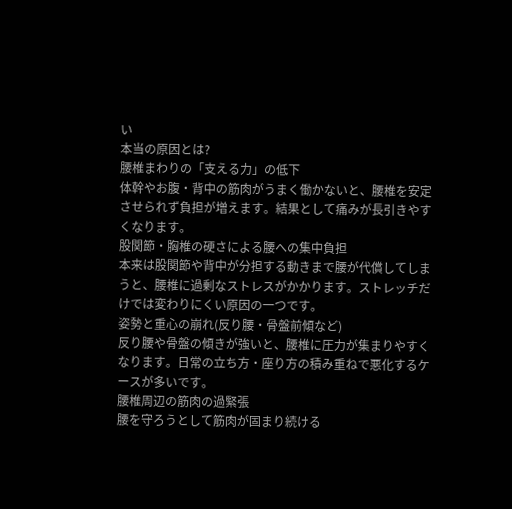い
本当の原因とは?
腰椎まわりの「支える力」の低下
体幹やお腹・背中の筋肉がうまく働かないと、腰椎を安定させられず負担が増えます。結果として痛みが長引きやすくなります。
股関節・胸椎の硬さによる腰への集中負担
本来は股関節や背中が分担する動きまで腰が代償してしまうと、腰椎に過剰なストレスがかかります。ストレッチだけでは変わりにくい原因の一つです。
姿勢と重心の崩れ(反り腰・骨盤前傾など)
反り腰や骨盤の傾きが強いと、腰椎に圧力が集まりやすくなります。日常の立ち方・座り方の積み重ねで悪化するケースが多いです。
腰椎周辺の筋肉の過緊張
腰を守ろうとして筋肉が固まり続ける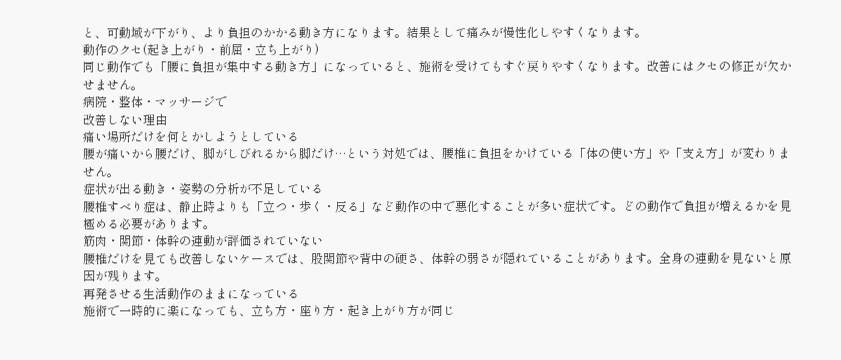と、可動域が下がり、より負担のかかる動き方になります。結果として痛みが慢性化しやすくなります。
動作のクセ(起き上がり・前屈・立ち上がり)
同じ動作でも「腰に負担が集中する動き方」になっていると、施術を受けてもすぐ戻りやすくなります。改善にはクセの修正が欠かせません。
病院・整体・マッサージで
改善しない理由
痛い場所だけを何とかしようとしている
腰が痛いから腰だけ、脚がしびれるから脚だけ…という対処では、腰椎に負担をかけている「体の使い方」や「支え方」が変わりません。
症状が出る動き・姿勢の分析が不足している
腰椎すべり症は、静止時よりも「立つ・歩く・反る」など動作の中で悪化することが多い症状です。どの動作で負担が増えるかを見極める必要があります。
筋肉・関節・体幹の連動が評価されていない
腰椎だけを見ても改善しないケースでは、股関節や背中の硬さ、体幹の弱さが隠れていることがあります。全身の連動を見ないと原因が残ります。
再発させる生活動作のままになっている
施術で一時的に楽になっても、立ち方・座り方・起き上がり方が同じ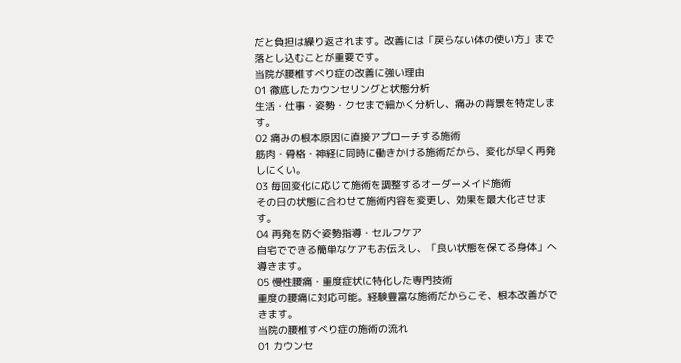だと負担は繰り返されます。改善には「戻らない体の使い方」まで落とし込むことが重要です。
当院が腰椎すべり症の改善に強い理由
01 徹底したカウンセリングと状態分析
生活・仕事・姿勢・クセまで細かく分析し、痛みの背景を特定します。
02 痛みの根本原因に直接アプローチする施術
筋肉・骨格・神経に同時に働きかける施術だから、変化が早く再発しにくい。
03 毎回変化に応じて施術を調整するオーダーメイド施術
その日の状態に合わせて施術内容を変更し、効果を最大化させます。
04 再発を防ぐ姿勢指導・セルフケア
自宅でできる簡単なケアもお伝えし、「良い状態を保てる身体」へ導きます。
05 慢性腰痛・重度症状に特化した専門技術
重度の腰痛に対応可能。経験豊富な施術だからこそ、根本改善ができます。
当院の腰椎すべり症の施術の流れ
01 カウンセ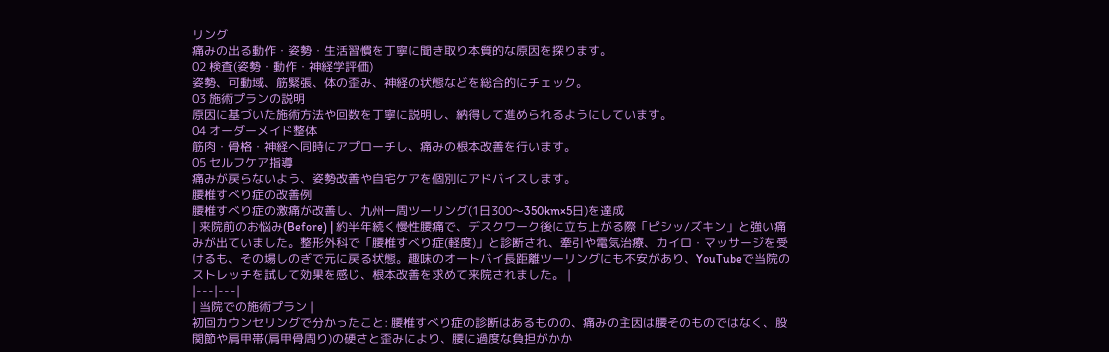リング
痛みの出る動作・姿勢・生活習慣を丁寧に聞き取り本質的な原因を探ります。
02 検査(姿勢・動作・神経学評価)
姿勢、可動域、筋緊張、体の歪み、神経の状態などを総合的にチェック。
03 施術プランの説明
原因に基づいた施術方法や回数を丁寧に説明し、納得して進められるようにしています。
04 オーダーメイド整体
筋肉・骨格・神経へ同時にアプローチし、痛みの根本改善を行います。
05 セルフケア指導
痛みが戻らないよう、姿勢改善や自宅ケアを個別にアドバイスします。
腰椎すべり症の改善例
腰椎すべり症の激痛が改善し、九州一周ツーリング(1日300〜350km×5日)を達成
| 来院前のお悩み(Before) | 約半年続く慢性腰痛で、デスクワーク後に立ち上がる際「ピシッ/ズキン」と強い痛みが出ていました。整形外科で「腰椎すべり症(軽度)」と診断され、牽引や電気治療、カイロ・マッサージを受けるも、その場しのぎで元に戻る状態。趣味のオートバイ長距離ツーリングにも不安があり、YouTubeで当院のストレッチを試して効果を感じ、根本改善を求めて来院されました。 |
|---|---|
| 当院での施術プラン |
初回カウンセリングで分かったこと: 腰椎すべり症の診断はあるものの、痛みの主因は腰そのものではなく、股関節や肩甲帯(肩甲骨周り)の硬さと歪みにより、腰に過度な負担がかか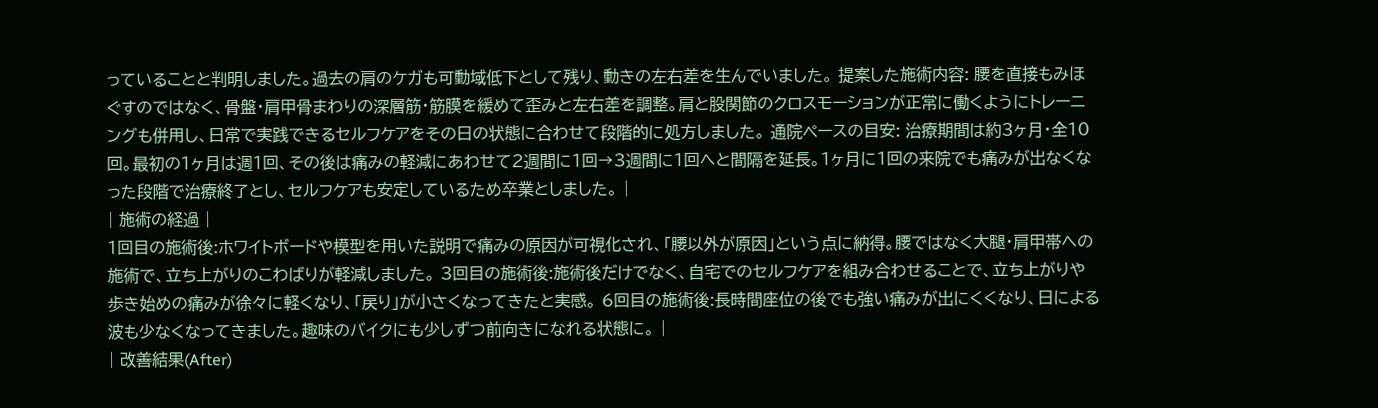っていることと判明しました。過去の肩のケガも可動域低下として残り、動きの左右差を生んでいました。 提案した施術内容: 腰を直接もみほぐすのではなく、骨盤・肩甲骨まわりの深層筋・筋膜を緩めて歪みと左右差を調整。肩と股関節のクロスモーションが正常に働くようにトレーニングも併用し、日常で実践できるセルフケアをその日の状態に合わせて段階的に処方しました。 通院ペースの目安: 治療期間は約3ヶ月・全10回。最初の1ヶ月は週1回、その後は痛みの軽減にあわせて2週間に1回→3週間に1回へと間隔を延長。1ヶ月に1回の来院でも痛みが出なくなった段階で治療終了とし、セルフケアも安定しているため卒業としました。 |
| 施術の経過 |
1回目の施術後:ホワイトボードや模型を用いた説明で痛みの原因が可視化され、「腰以外が原因」という点に納得。腰ではなく大腿・肩甲帯への施術で、立ち上がりのこわばりが軽減しました。 3回目の施術後:施術後だけでなく、自宅でのセルフケアを組み合わせることで、立ち上がりや歩き始めの痛みが徐々に軽くなり、「戻り」が小さくなってきたと実感。 6回目の施術後:長時間座位の後でも強い痛みが出にくくなり、日による波も少なくなってきました。趣味のバイクにも少しずつ前向きになれる状態に。 |
| 改善結果(After)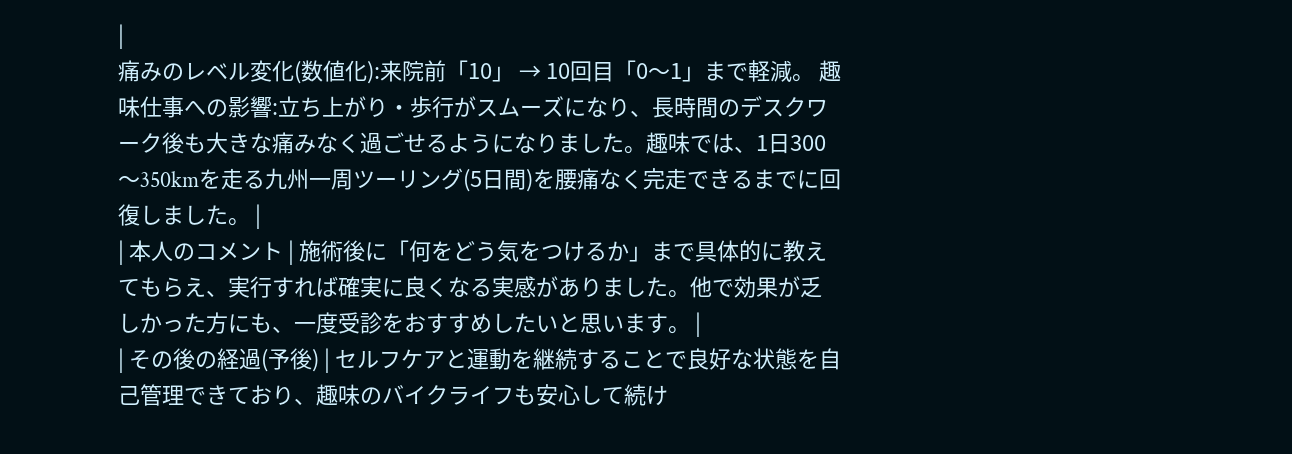|
痛みのレベル変化(数値化):来院前「10」 → 10回目「0〜1」まで軽減。 趣味仕事への影響:立ち上がり・歩行がスムーズになり、長時間のデスクワーク後も大きな痛みなく過ごせるようになりました。趣味では、1日300〜350kmを走る九州一周ツーリング(5日間)を腰痛なく完走できるまでに回復しました。 |
| 本人のコメント | 施術後に「何をどう気をつけるか」まで具体的に教えてもらえ、実行すれば確実に良くなる実感がありました。他で効果が乏しかった方にも、一度受診をおすすめしたいと思います。 |
| その後の経過(予後) | セルフケアと運動を継続することで良好な状態を自己管理できており、趣味のバイクライフも安心して続け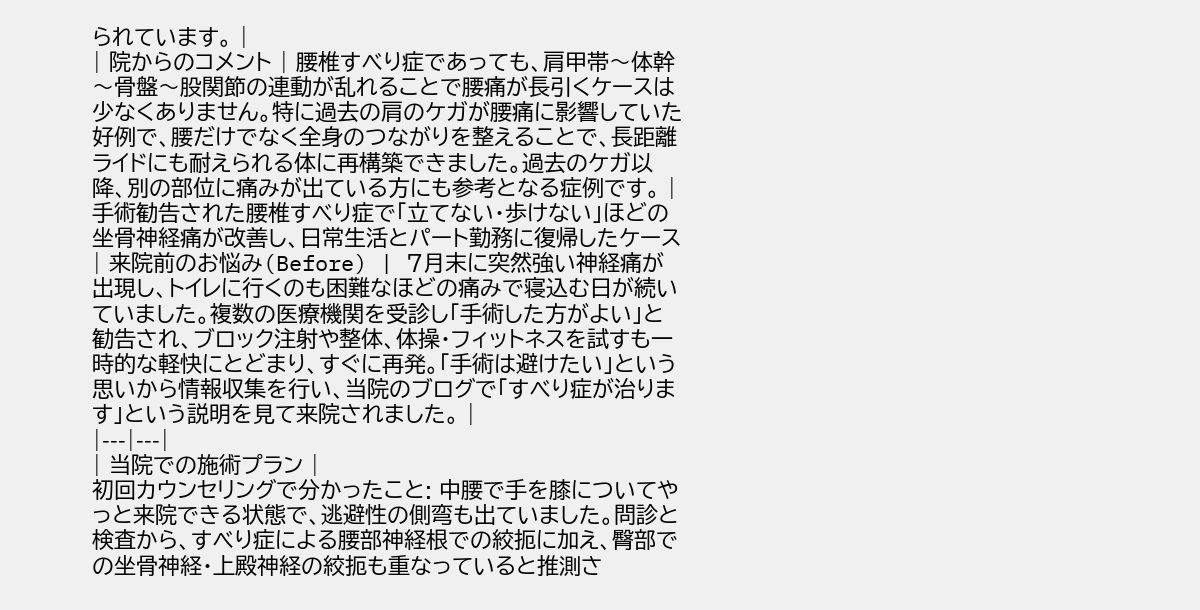られています。 |
| 院からのコメント | 腰椎すべり症であっても、肩甲帯〜体幹〜骨盤〜股関節の連動が乱れることで腰痛が長引くケースは少なくありません。特に過去の肩のケガが腰痛に影響していた好例で、腰だけでなく全身のつながりを整えることで、長距離ライドにも耐えられる体に再構築できました。過去のケガ以降、別の部位に痛みが出ている方にも参考となる症例です。 |
手術勧告された腰椎すべり症で「立てない・歩けない」ほどの坐骨神経痛が改善し、日常生活とパート勤務に復帰したケース
| 来院前のお悩み(Before) | 7月末に突然強い神経痛が出現し、トイレに行くのも困難なほどの痛みで寝込む日が続いていました。複数の医療機関を受診し「手術した方がよい」と勧告され、ブロック注射や整体、体操・フィットネスを試すも一時的な軽快にとどまり、すぐに再発。「手術は避けたい」という思いから情報収集を行い、当院のブログで「すべり症が治ります」という説明を見て来院されました。 |
|---|---|
| 当院での施術プラン |
初回カウンセリングで分かったこと: 中腰で手を膝についてやっと来院できる状態で、逃避性の側弯も出ていました。問診と検査から、すべり症による腰部神経根での絞扼に加え、臀部での坐骨神経・上殿神経の絞扼も重なっていると推測さ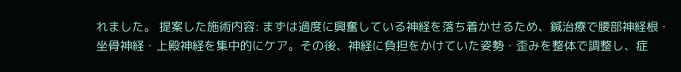れました。 提案した施術内容: まずは過度に興奮している神経を落ち着かせるため、鍼治療で腰部神経根・坐骨神経・上殿神経を集中的にケア。その後、神経に負担をかけていた姿勢・歪みを整体で調整し、症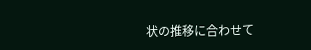状の推移に合わせて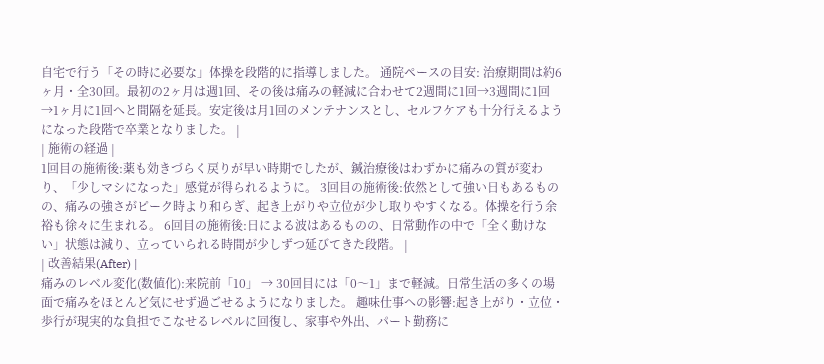自宅で行う「その時に必要な」体操を段階的に指導しました。 通院ペースの目安: 治療期間は約6ヶ月・全30回。最初の2ヶ月は週1回、その後は痛みの軽減に合わせて2週間に1回→3週間に1回→1ヶ月に1回へと間隔を延長。安定後は月1回のメンテナンスとし、セルフケアも十分行えるようになった段階で卒業となりました。 |
| 施術の経過 |
1回目の施術後:薬も効きづらく戻りが早い時期でしたが、鍼治療後はわずかに痛みの質が変わり、「少しマシになった」感覚が得られるように。 3回目の施術後:依然として強い日もあるものの、痛みの強さがピーク時より和らぎ、起き上がりや立位が少し取りやすくなる。体操を行う余裕も徐々に生まれる。 6回目の施術後:日による波はあるものの、日常動作の中で「全く動けない」状態は減り、立っていられる時間が少しずつ延びてきた段階。 |
| 改善結果(After) |
痛みのレベル変化(数値化):来院前「10」 → 30回目には「0〜1」まで軽減。日常生活の多くの場面で痛みをほとんど気にせず過ごせるようになりました。 趣味仕事への影響:起き上がり・立位・歩行が現実的な負担でこなせるレベルに回復し、家事や外出、パート勤務に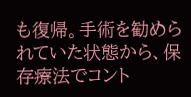も復帰。手術を勧められていた状態から、保存療法でコント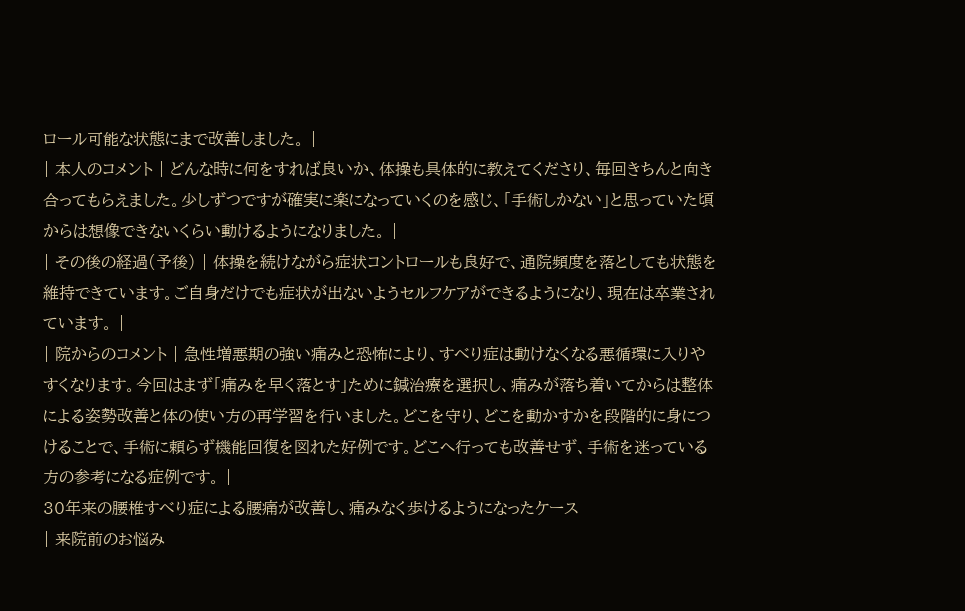ロール可能な状態にまで改善しました。 |
| 本人のコメント | どんな時に何をすれば良いか、体操も具体的に教えてくださり、毎回きちんと向き合ってもらえました。少しずつですが確実に楽になっていくのを感じ、「手術しかない」と思っていた頃からは想像できないくらい動けるようになりました。 |
| その後の経過(予後) | 体操を続けながら症状コントロールも良好で、通院頻度を落としても状態を維持できています。ご自身だけでも症状が出ないようセルフケアができるようになり、現在は卒業されています。 |
| 院からのコメント | 急性増悪期の強い痛みと恐怖により、すべり症は動けなくなる悪循環に入りやすくなります。今回はまず「痛みを早く落とす」ために鍼治療を選択し、痛みが落ち着いてからは整体による姿勢改善と体の使い方の再学習を行いました。どこを守り、どこを動かすかを段階的に身につけることで、手術に頼らず機能回復を図れた好例です。どこへ行っても改善せず、手術を迷っている方の参考になる症例です。 |
30年来の腰椎すべり症による腰痛が改善し、痛みなく歩けるようになったケース
| 来院前のお悩み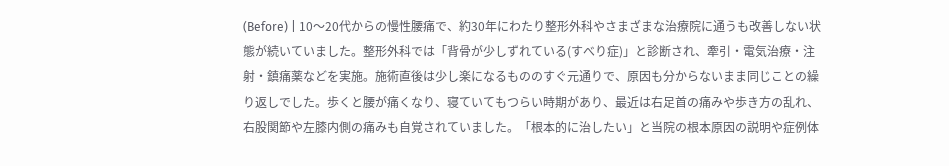(Before) | 10〜20代からの慢性腰痛で、約30年にわたり整形外科やさまざまな治療院に通うも改善しない状態が続いていました。整形外科では「背骨が少しずれている(すべり症)」と診断され、牽引・電気治療・注射・鎮痛薬などを実施。施術直後は少し楽になるもののすぐ元通りで、原因も分からないまま同じことの繰り返しでした。歩くと腰が痛くなり、寝ていてもつらい時期があり、最近は右足首の痛みや歩き方の乱れ、右股関節や左膝内側の痛みも自覚されていました。「根本的に治したい」と当院の根本原因の説明や症例体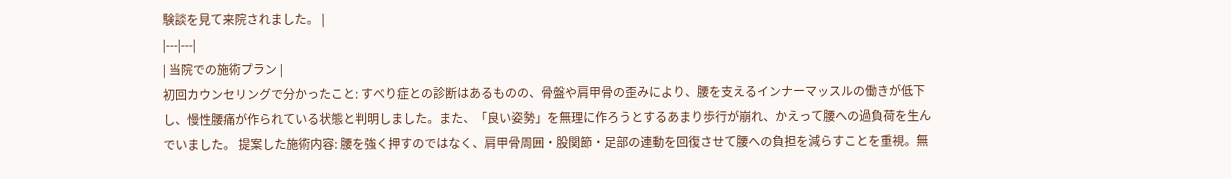験談を見て来院されました。 |
|---|---|
| 当院での施術プラン |
初回カウンセリングで分かったこと: すべり症との診断はあるものの、骨盤や肩甲骨の歪みにより、腰を支えるインナーマッスルの働きが低下し、慢性腰痛が作られている状態と判明しました。また、「良い姿勢」を無理に作ろうとするあまり歩行が崩れ、かえって腰への過負荷を生んでいました。 提案した施術内容: 腰を強く押すのではなく、肩甲骨周囲・股関節・足部の連動を回復させて腰への負担を減らすことを重視。無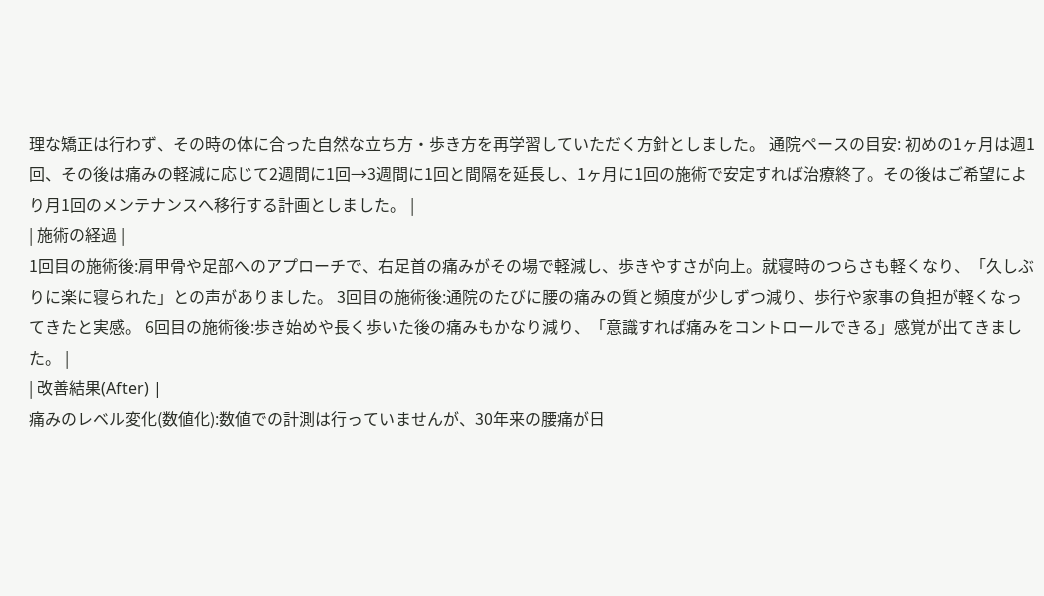理な矯正は行わず、その時の体に合った自然な立ち方・歩き方を再学習していただく方針としました。 通院ペースの目安: 初めの1ヶ月は週1回、その後は痛みの軽減に応じて2週間に1回→3週間に1回と間隔を延長し、1ヶ月に1回の施術で安定すれば治療終了。その後はご希望により月1回のメンテナンスへ移行する計画としました。 |
| 施術の経過 |
1回目の施術後:肩甲骨や足部へのアプローチで、右足首の痛みがその場で軽減し、歩きやすさが向上。就寝時のつらさも軽くなり、「久しぶりに楽に寝られた」との声がありました。 3回目の施術後:通院のたびに腰の痛みの質と頻度が少しずつ減り、歩行や家事の負担が軽くなってきたと実感。 6回目の施術後:歩き始めや長く歩いた後の痛みもかなり減り、「意識すれば痛みをコントロールできる」感覚が出てきました。 |
| 改善結果(After) |
痛みのレベル変化(数値化):数値での計測は行っていませんが、30年来の腰痛が日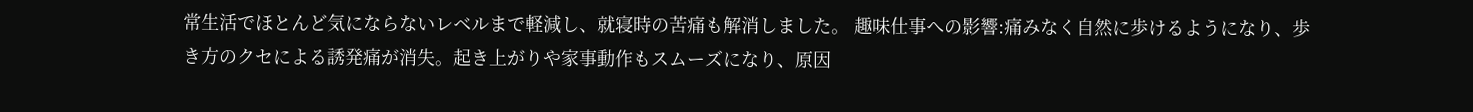常生活でほとんど気にならないレベルまで軽減し、就寝時の苦痛も解消しました。 趣味仕事への影響:痛みなく自然に歩けるようになり、歩き方のクセによる誘発痛が消失。起き上がりや家事動作もスムーズになり、原因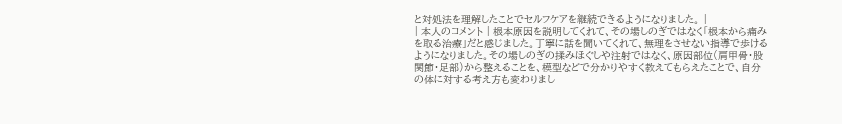と対処法を理解したことでセルフケアを継続できるようになりました。 |
| 本人のコメント | 根本原因を説明してくれて、その場しのぎではなく「根本から痛みを取る治療」だと感じました。丁寧に話を聞いてくれて、無理をさせない指導で歩けるようになりました。その場しのぎの揉みほぐしや注射ではなく、原因部位(肩甲骨・股関節・足部)から整えることを、模型などで分かりやすく教えてもらえたことで、自分の体に対する考え方も変わりまし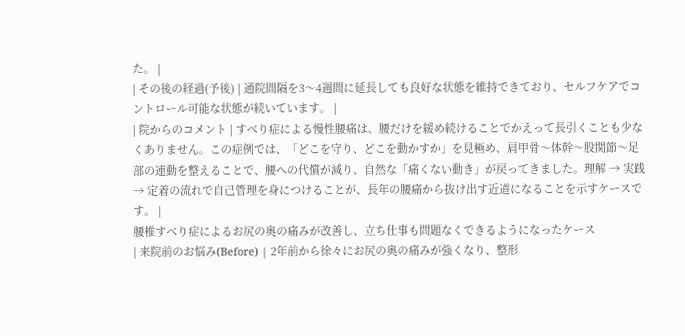た。 |
| その後の経過(予後) | 通院間隔を3〜4週間に延長しても良好な状態を維持できており、セルフケアでコントロール可能な状態が続いています。 |
| 院からのコメント | すべり症による慢性腰痛は、腰だけを緩め続けることでかえって長引くことも少なくありません。この症例では、「どこを守り、どこを動かすか」を見極め、肩甲骨〜体幹〜股関節〜足部の連動を整えることで、腰への代償が減り、自然な「痛くない動き」が戻ってきました。理解 → 実践 → 定着の流れで自己管理を身につけることが、長年の腰痛から抜け出す近道になることを示すケースです。 |
腰椎すべり症によるお尻の奥の痛みが改善し、立ち仕事も問題なくできるようになったケース
| 来院前のお悩み(Before) | 2年前から徐々にお尻の奥の痛みが強くなり、整形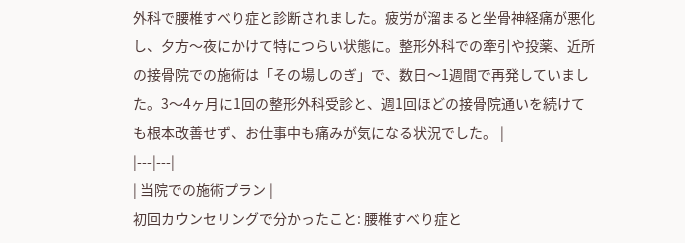外科で腰椎すべり症と診断されました。疲労が溜まると坐骨神経痛が悪化し、夕方〜夜にかけて特につらい状態に。整形外科での牽引や投薬、近所の接骨院での施術は「その場しのぎ」で、数日〜1週間で再発していました。3〜4ヶ月に1回の整形外科受診と、週1回ほどの接骨院通いを続けても根本改善せず、お仕事中も痛みが気になる状況でした。 |
|---|---|
| 当院での施術プラン |
初回カウンセリングで分かったこと: 腰椎すべり症と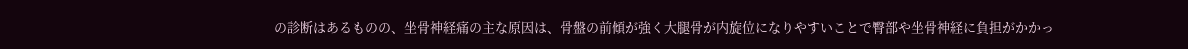の診断はあるものの、坐骨神経痛の主な原因は、骨盤の前傾が強く大腿骨が内旋位になりやすいことで臀部や坐骨神経に負担がかかっ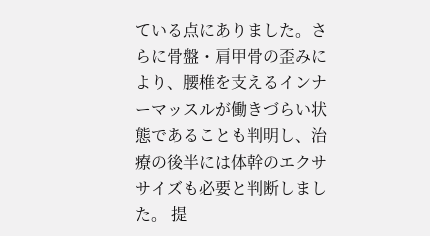ている点にありました。さらに骨盤・肩甲骨の歪みにより、腰椎を支えるインナーマッスルが働きづらい状態であることも判明し、治療の後半には体幹のエクササイズも必要と判断しました。 提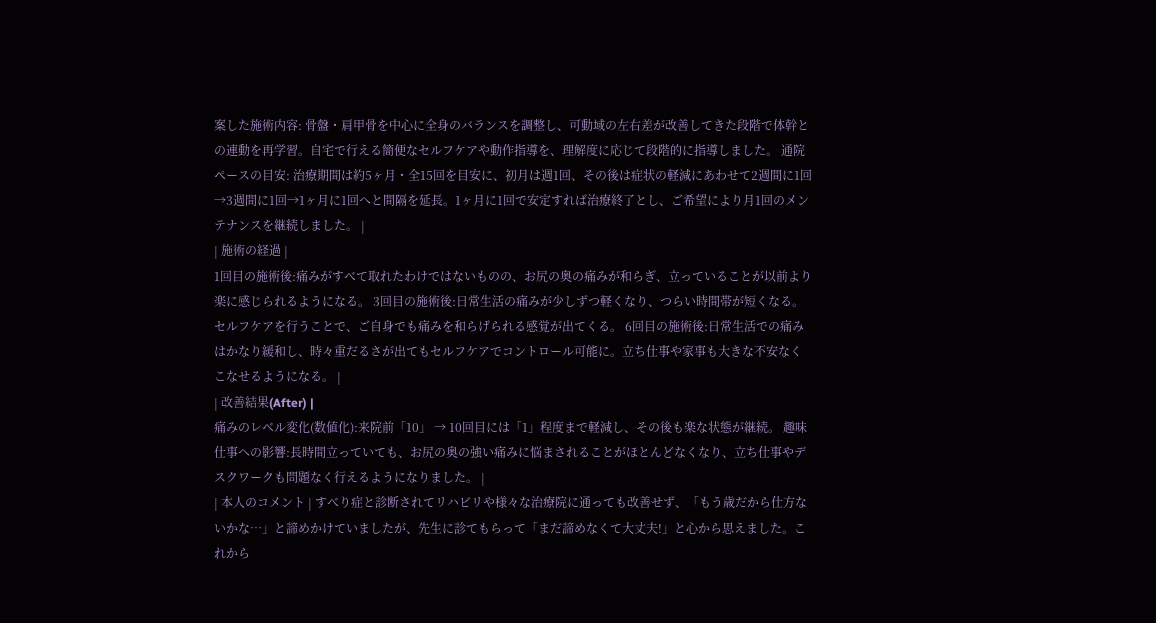案した施術内容: 骨盤・肩甲骨を中心に全身のバランスを調整し、可動域の左右差が改善してきた段階で体幹との連動を再学習。自宅で行える簡便なセルフケアや動作指導を、理解度に応じて段階的に指導しました。 通院ペースの目安: 治療期間は約5ヶ月・全15回を目安に、初月は週1回、その後は症状の軽減にあわせて2週間に1回→3週間に1回→1ヶ月に1回へと間隔を延長。1ヶ月に1回で安定すれば治療終了とし、ご希望により月1回のメンテナンスを継続しました。 |
| 施術の経過 |
1回目の施術後:痛みがすべて取れたわけではないものの、お尻の奥の痛みが和らぎ、立っていることが以前より楽に感じられるようになる。 3回目の施術後:日常生活の痛みが少しずつ軽くなり、つらい時間帯が短くなる。セルフケアを行うことで、ご自身でも痛みを和らげられる感覚が出てくる。 6回目の施術後:日常生活での痛みはかなり緩和し、時々重だるさが出てもセルフケアでコントロール可能に。立ち仕事や家事も大きな不安なくこなせるようになる。 |
| 改善結果(After) |
痛みのレベル変化(数値化):来院前「10」 → 10回目には「1」程度まで軽減し、その後も楽な状態が継続。 趣味仕事への影響:長時間立っていても、お尻の奥の強い痛みに悩まされることがほとんどなくなり、立ち仕事やデスクワークも問題なく行えるようになりました。 |
| 本人のコメント | すべり症と診断されてリハビリや様々な治療院に通っても改善せず、「もう歳だから仕方ないかな…」と諦めかけていましたが、先生に診てもらって「まだ諦めなくて大丈夫!」と心から思えました。これから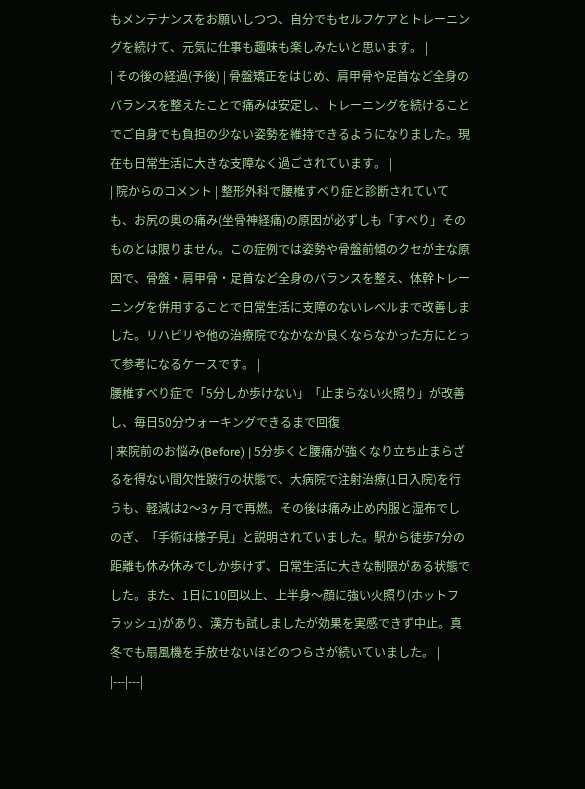もメンテナンスをお願いしつつ、自分でもセルフケアとトレーニングを続けて、元気に仕事も趣味も楽しみたいと思います。 |
| その後の経過(予後) | 骨盤矯正をはじめ、肩甲骨や足首など全身のバランスを整えたことで痛みは安定し、トレーニングを続けることでご自身でも負担の少ない姿勢を維持できるようになりました。現在も日常生活に大きな支障なく過ごされています。 |
| 院からのコメント | 整形外科で腰椎すべり症と診断されていても、お尻の奥の痛み(坐骨神経痛)の原因が必ずしも「すべり」そのものとは限りません。この症例では姿勢や骨盤前傾のクセが主な原因で、骨盤・肩甲骨・足首など全身のバランスを整え、体幹トレーニングを併用することで日常生活に支障のないレベルまで改善しました。リハビリや他の治療院でなかなか良くならなかった方にとって参考になるケースです。 |
腰椎すべり症で「5分しか歩けない」「止まらない火照り」が改善し、毎日50分ウォーキングできるまで回復
| 来院前のお悩み(Before) | 5分歩くと腰痛が強くなり立ち止まらざるを得ない間欠性跛行の状態で、大病院で注射治療(1日入院)を行うも、軽減は2〜3ヶ月で再燃。その後は痛み止め内服と湿布でしのぎ、「手術は様子見」と説明されていました。駅から徒歩7分の距離も休み休みでしか歩けず、日常生活に大きな制限がある状態でした。また、1日に10回以上、上半身〜顔に強い火照り(ホットフラッシュ)があり、漢方も試しましたが効果を実感できず中止。真冬でも扇風機を手放せないほどのつらさが続いていました。 |
|---|---|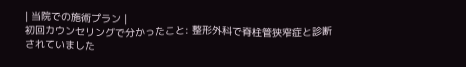| 当院での施術プラン |
初回カウンセリングで分かったこと: 整形外科で脊柱管狭窄症と診断されていました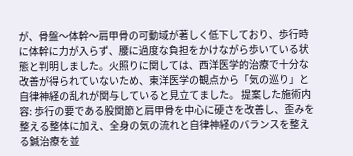が、骨盤〜体幹〜肩甲骨の可動域が著しく低下しており、歩行時に体幹に力が入らず、腰に過度な負担をかけながら歩いている状態と判明しました。火照りに関しては、西洋医学的治療で十分な改善が得られていないため、東洋医学の観点から「気の巡り」と自律神経の乱れが関与していると見立てました。 提案した施術内容: 歩行の要である股関節と肩甲骨を中心に硬さを改善し、歪みを整える整体に加え、全身の気の流れと自律神経のバランスを整える鍼治療を並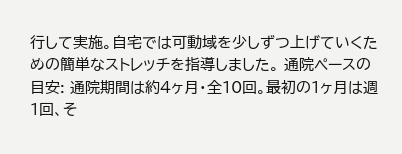行して実施。自宅では可動域を少しずつ上げていくための簡単なストレッチを指導しました。 通院ペースの目安: 通院期間は約4ヶ月・全10回。最初の1ヶ月は週1回、そ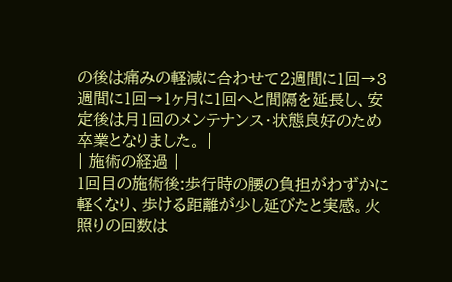の後は痛みの軽減に合わせて2週間に1回→3週間に1回→1ヶ月に1回へと間隔を延長し、安定後は月1回のメンテナンス・状態良好のため卒業となりました。 |
| 施術の経過 |
1回目の施術後:歩行時の腰の負担がわずかに軽くなり、歩ける距離が少し延びたと実感。火照りの回数は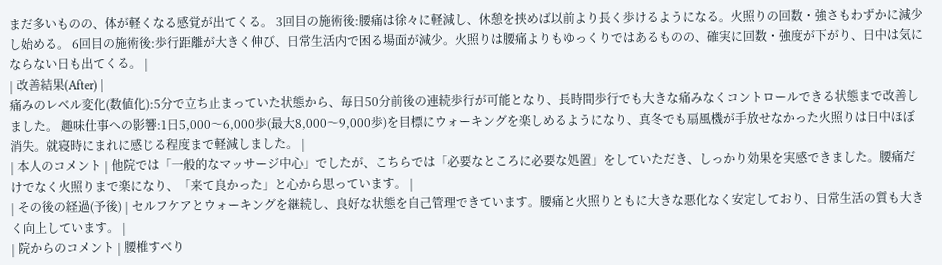まだ多いものの、体が軽くなる感覚が出てくる。 3回目の施術後:腰痛は徐々に軽減し、休憩を挟めば以前より長く歩けるようになる。火照りの回数・強さもわずかに減少し始める。 6回目の施術後:歩行距離が大きく伸び、日常生活内で困る場面が減少。火照りは腰痛よりもゆっくりではあるものの、確実に回数・強度が下がり、日中は気にならない日も出てくる。 |
| 改善結果(After) |
痛みのレベル変化(数値化):5分で立ち止まっていた状態から、毎日50分前後の連続歩行が可能となり、長時間歩行でも大きな痛みなくコントロールできる状態まで改善しました。 趣味仕事への影響:1日5,000〜6,000歩(最大8,000〜9,000歩)を目標にウォーキングを楽しめるようになり、真冬でも扇風機が手放せなかった火照りは日中ほぼ消失。就寝時にまれに感じる程度まで軽減しました。 |
| 本人のコメント | 他院では「一般的なマッサージ中心」でしたが、こちらでは「必要なところに必要な処置」をしていただき、しっかり効果を実感できました。腰痛だけでなく火照りまで楽になり、「来て良かった」と心から思っています。 |
| その後の経過(予後) | セルフケアとウォーキングを継続し、良好な状態を自己管理できています。腰痛と火照りともに大きな悪化なく安定しており、日常生活の質も大きく向上しています。 |
| 院からのコメント | 腰椎すべり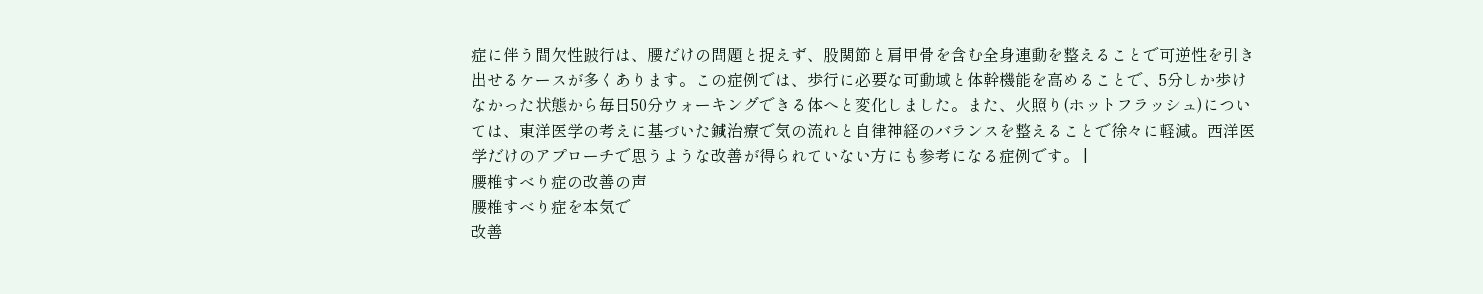症に伴う間欠性跛行は、腰だけの問題と捉えず、股関節と肩甲骨を含む全身連動を整えることで可逆性を引き出せるケースが多くあります。この症例では、歩行に必要な可動域と体幹機能を高めることで、5分しか歩けなかった状態から毎日50分ウォーキングできる体へと変化しました。また、火照り(ホットフラッシュ)については、東洋医学の考えに基づいた鍼治療で気の流れと自律神経のバランスを整えることで徐々に軽減。西洋医学だけのアプローチで思うような改善が得られていない方にも参考になる症例です。 |
腰椎すべり症の改善の声
腰椎すべり症を本気で
改善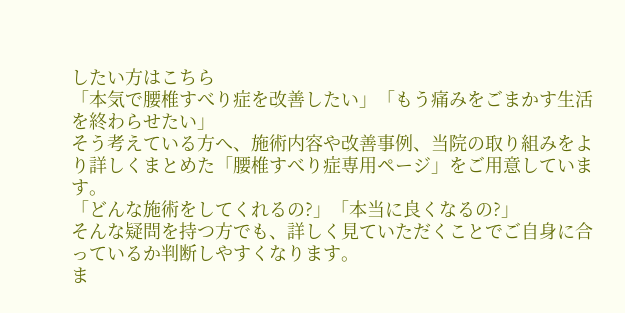したい方はこちら
「本気で腰椎すべり症を改善したい」「もう痛みをごまかす生活を終わらせたい」
そう考えている方へ、施術内容や改善事例、当院の取り組みをより詳しくまとめた「腰椎すべり症専用ページ」をご用意しています。
「どんな施術をしてくれるの?」「本当に良くなるの?」
そんな疑問を持つ方でも、詳しく見ていただくことでご自身に合っているか判断しやすくなります。
ま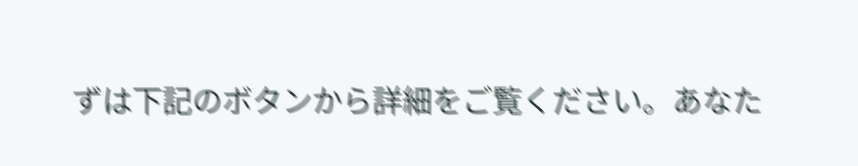ずは下記のボタンから詳細をご覧ください。あなた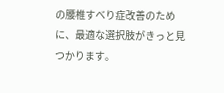の腰椎すべり症改善のために、最適な選択肢がきっと見つかります。